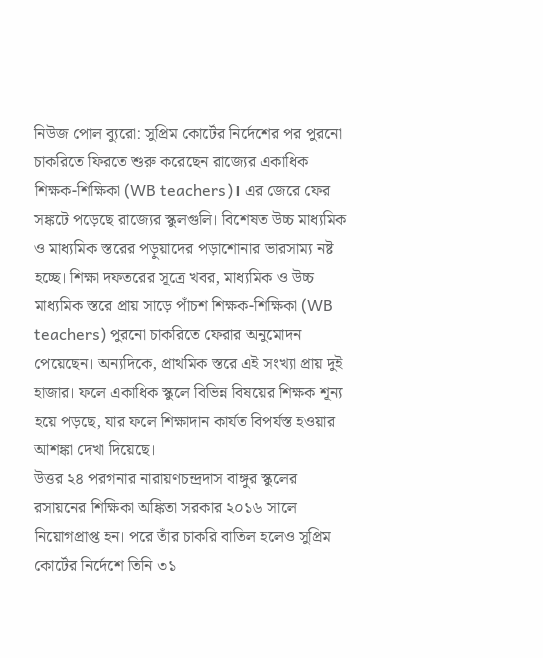নিউজ পোল ব্যুরো: সুপ্রিম কোর্টের নির্দেশের পর পুরনো চাকরিতে ফিরতে শুরু করেছেন রাজ্যের একাধিক শিক্ষক-শিক্ষিকা (WB teachers)। এর জেরে ফের সঙ্কটে পড়েছে রাজ্যের স্কুলগুলি। বিশেষত উচ্চ মাধ্যমিক ও মাধ্যমিক স্তরের পড়ুয়াদের পড়াশোনার ভারসাম্য নষ্ট হচ্ছে। শিক্ষা দফতরের সূত্রে খবর, মাধ্যমিক ও উচ্চ মাধ্যমিক স্তরে প্রায় সাড়ে পাঁচশ শিক্ষক-শিক্ষিকা (WB teachers) পুরনো চাকরিতে ফেরার অনুমোদন পেয়েছেন। অন্যদিকে, প্রাথমিক স্তরে এই সংখ্যা প্রায় দুই হাজার। ফলে একাধিক স্কুলে বিভিন্ন বিষয়ের শিক্ষক শূন্য হয়ে পড়ছে, যার ফলে শিক্ষাদান কার্যত বিপর্যস্ত হওয়ার আশঙ্কা দেখা দিয়েছে।
উত্তর ২৪ পরগনার নারায়ণচন্দ্রদাস বাঙ্গুর স্কুলের রসায়নের শিক্ষিকা অঙ্কিতা সরকার ২০১৬ সালে নিয়োগপ্রাপ্ত হন। পরে তাঁর চাকরি বাতিল হলেও সুপ্রিম কোর্টের নির্দেশে তিনি ৩১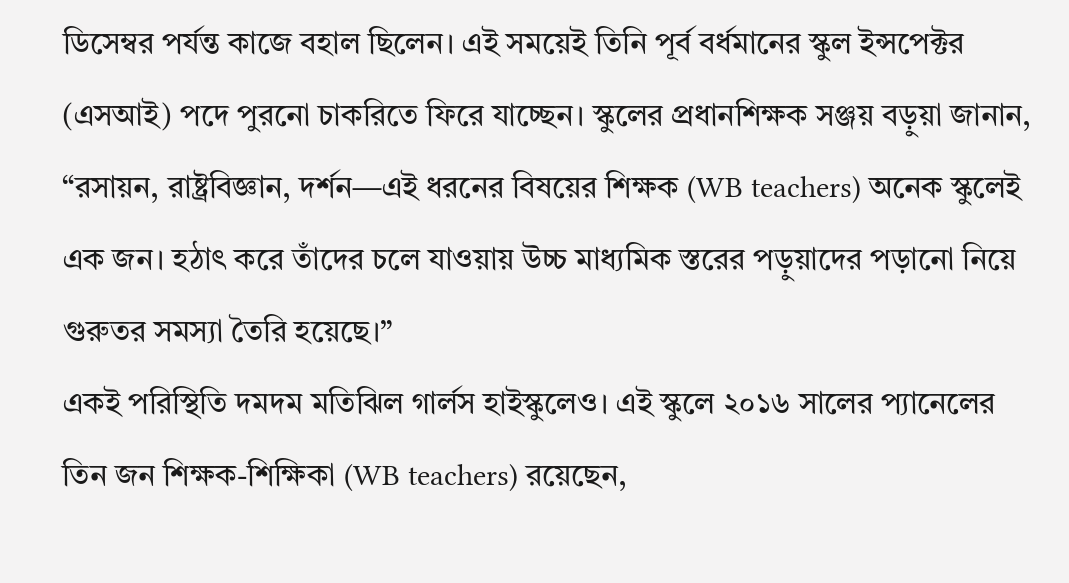ডিসেম্বর পর্যন্ত কাজে বহাল ছিলেন। এই সময়েই তিনি পূর্ব বর্ধমানের স্কুল ইন্সপেক্টর (এসআই) পদে পুরনো চাকরিতে ফিরে যাচ্ছেন। স্কুলের প্রধানশিক্ষক সঞ্জয় বড়ুয়া জানান, “রসায়ন, রাষ্ট্রবিজ্ঞান, দর্শন—এই ধরনের বিষয়ের শিক্ষক (WB teachers) অনেক স্কুলেই এক জন। হঠাৎ করে তাঁদের চলে যাওয়ায় উচ্চ মাধ্যমিক স্তরের পড়ুয়াদের পড়ানো নিয়ে গুরুতর সমস্যা তৈরি হয়েছে।”
একই পরিস্থিতি দমদম মতিঝিল গার্লস হাইস্কুলেও। এই স্কুলে ২০১৬ সালের প্যানেলের তিন জন শিক্ষক-শিক্ষিকা (WB teachers) রয়েছেন,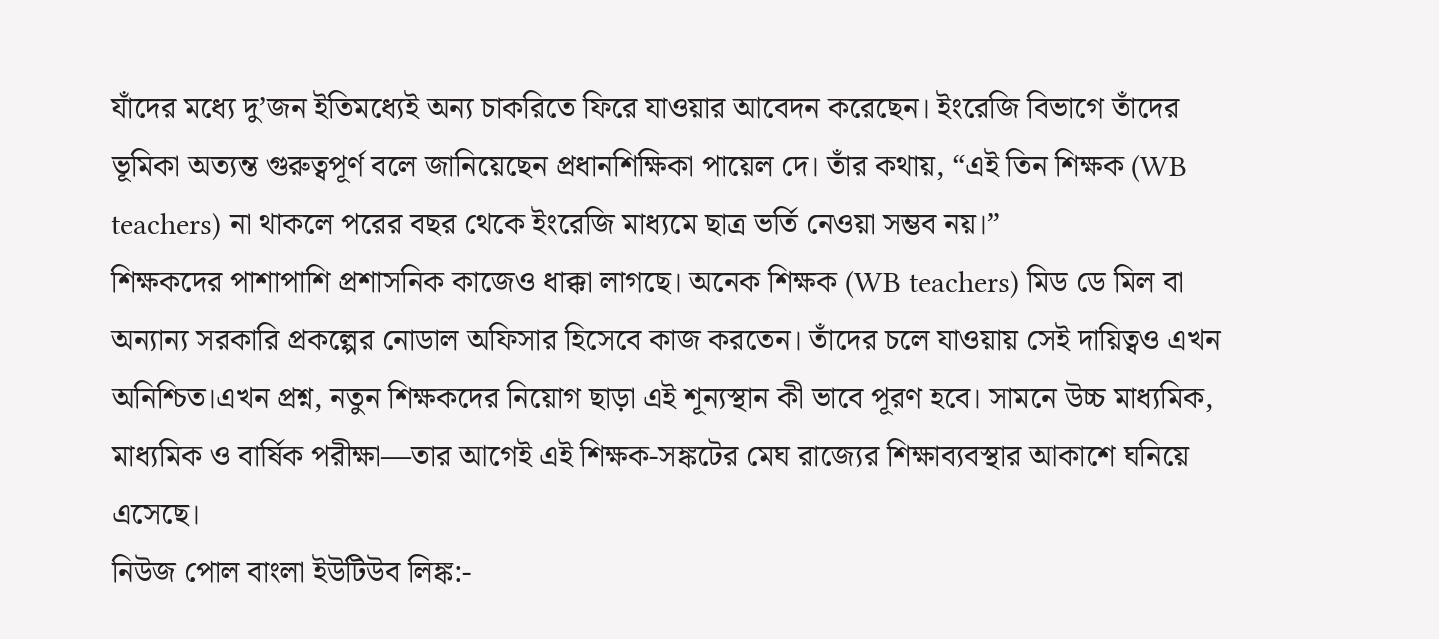যাঁদের মধ্যে দু’জন ইতিমধ্যেই অন্য চাকরিতে ফিরে যাওয়ার আবেদন করেছেন। ইংরেজি বিভাগে তাঁদের ভূমিকা অত্যন্ত গুরুত্বপূর্ণ বলে জানিয়েছেন প্রধানশিক্ষিকা পায়েল দে। তাঁর কথায়, “এই তিন শিক্ষক (WB teachers) না থাকলে পরের বছর থেকে ইংরেজি মাধ্যমে ছাত্র ভর্তি নেওয়া সম্ভব নয়।”
শিক্ষকদের পাশাপাশি প্রশাসনিক কাজেও ধাক্কা লাগছে। অনেক শিক্ষক (WB teachers) মিড ডে মিল বা অন্যান্য সরকারি প্রকল্পের নোডাল অফিসার হিসেবে কাজ করতেন। তাঁদের চলে যাওয়ায় সেই দায়িত্বও এখন অনিশ্চিত।এখন প্রশ্ন, নতুন শিক্ষকদের নিয়োগ ছাড়া এই শূন্যস্থান কী ভাবে পূরণ হবে। সামনে উচ্চ মাধ্যমিক, মাধ্যমিক ও বার্ষিক পরীক্ষা—তার আগেই এই শিক্ষক-সঙ্কটের মেঘ রাজ্যের শিক্ষাব্যবস্থার আকাশে ঘনিয়ে এসেছে।
নিউজ পোল বাংলা ইউটিউব লিঙ্ক:-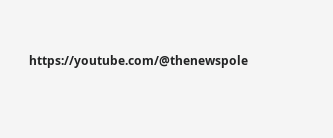https://youtube.com/@thenewspole